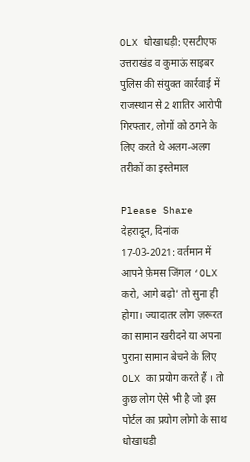OLX धोखाधड़ी: एसटीएफ उत्तराखंड व कुमाऊं साइबर पुलिस की संयुक्त कार्रवाई में राजस्थान से 2 शातिर आरोपी गिरफ्तार, लोगों को ठगने के लिए करते थे अलग-अलग तरीकों का इस्तेमाल

Please Share
देहरादून, दिनांक 17-03-2021: वर्तमान में आपने फ़ेमस जिंगल ‘OLX करो, आगे बढ़ो’ तो सुना ही होगा। ज्यादातर लोग ज़रूरत का सामान खरीदने या अपना पुराना सामान बेचने के लिए OLX का प्रयोग करते हैं । तो कुछ लोग ऐसे भी है जो इस पोर्टल का प्रयोग लोगो के साथ धोखाधडी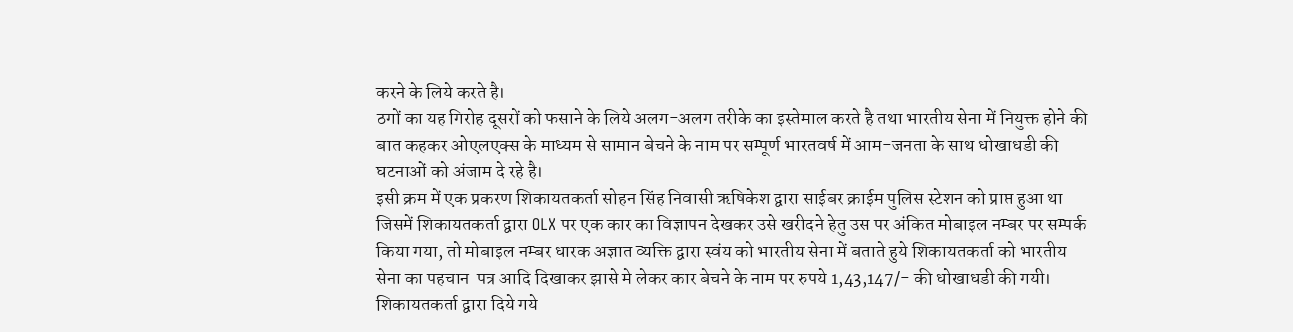करने के लिये करते है।
ठगों का यह गिरोह दूसरों को फसाने के लिये अलग-अलग तरीके का इस्तेमाल करते है तथा भारतीय सेना में नियुक्त होने की बात कहकर ओएलएक्स के माध्यम से सामान बेचने के नाम पर सम्पूर्ण भारतवर्ष में आम-जनता के साथ धोखाधडी की घटनाओं को अंजाम दे रहे है।
इसी क्रम में एक प्रकरण शिकायतकर्ता सोहन सिंह निवासी ऋषिकेश द्वारा साईबर क्राईम पुलिस स्टेशन को प्राप्त हुआ था जिसमें शिकायतकर्ता द्वारा OLX पर एक कार का विज्ञापन देखकर उसे खरीदने हेतु उस पर अंकित मोबाइल नम्बर पर सम्पर्क किया गया, तो मोबाइल नम्बर धारक अज्ञात व्यक्ति द्वारा स्वंय को भारतीय सेना में बताते हुये शिकायतकर्ता को भारतीय सेना का पहचान  पत्र आदि दिखाकर झासे मे लेकर कार बेचने के नाम पर रुपये 1,43,147/- की धोखाधडी की गयी। शिकायतकर्ता द्वारा दिये गये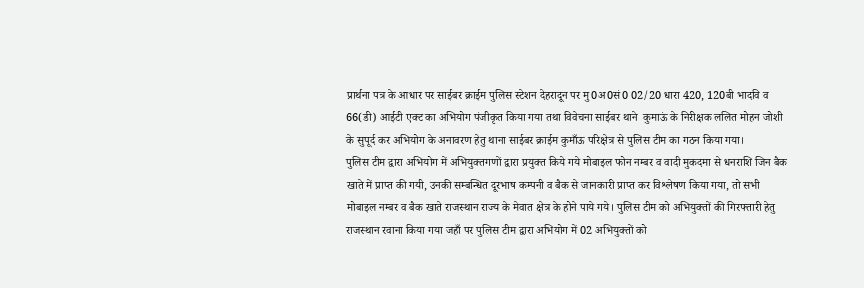प्रार्थना पत्र के आधार पर साईबर क्राईम पुलिस स्टेशन देहरादून पर मु0अ0सं0 02/20 धारा 420, 120बी भादवि व 66(डी) आईटी एक्ट का अभियोग पंजीकृत किया गया तथा विवेचना साईबर थाने  कुमाऊं के निरीक्षक ललित मोहन जोशी के सुपूर्द कर अभियोग के अनावरण हेतु थाना साईबर क्राईम कुमाँऊ परिक्षेत्र से पुलिस टीम का गठन किया गया।
पुलिस टीम द्वारा अभियोग में अभियुक्तगणों द्वारा प्रयुक्त किये गये मोबाइल फोन नम्बर व वादी मुकदमा से धनराशि जिन बैक खाते में प्राप्त की गयी, उनकी सम्बन्धित दूरभाष कम्पनी व बैक से जानकारी प्राप्त कर विश्लेषण किया गया, तो सभी मोबाइल नम्बर व बैक खाते राजस्थान राज्य के मेवात क्षेत्र के होने पाये गये। पुलिस टीम को अभियुक्तों की गिरफ्तारी हेतु राजस्थान रवाना किया गया जहाँ पर पुलिस टीम द्वारा अभियोग में 02 अभियुक्तों को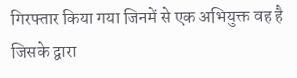गिरफ्तार किया गया जिनमें से एक अभियुक्त वह है जिसके द्वारा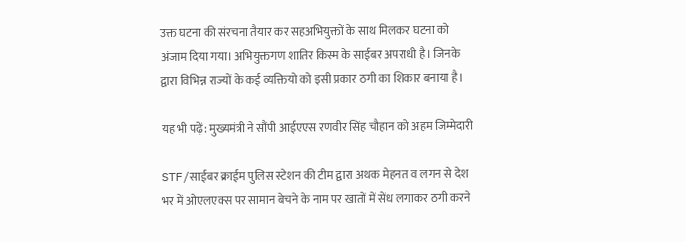उक्त घटना की संरचना तैयार कर सहअभियुक्तों के साथ मिलकर घटना को अंजाम दिया गया। अभियुक्तगण शातिर किस्म के साईबर अपराधी है। जिनके द्वारा विभिन्न राज्यों के कई व्यक्तियो को इसी प्रकार ठगी का शिकार बनाया है।

यह भी पढ़ें: मुख्यमंत्री ने सौंपी आईएएस रणवीर सिंह चौहान को अहम जिम्मेदारी

STF/साईबर क्राईम पुलिस स्टेशन की टीम द्वारा अथक मेहनत व लगन से देश भर में ओएलएक्स पर सामान बेचने के नाम पर खातों में सेंध लगाकर ठगी करने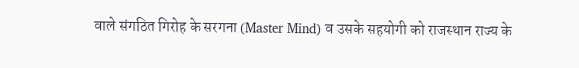वाले संगठित गिरोह के सरगना (Master Mind) व उसके सहयोगी को राजस्थान राज्य के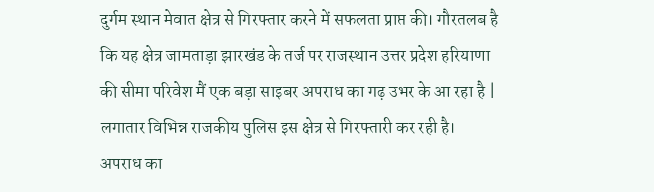दुर्गम स्थान मेवात क्षेत्र से गिरफ्तार करने में सफलता प्राप्त की। गौरतलब है कि यह क्षेत्र जामताड़ा झारखंड के तर्ज पर राजस्थान उत्तर प्रदेश हरियाणा की सीमा परिवेश मैं एक बड़ा साइबर अपराध का गढ़ उभर के आ रहा है | लगातार विभिन्न राजकीय पुलिस इस क्षेत्र से गिरफ्तारी कर रही है।
अपराध का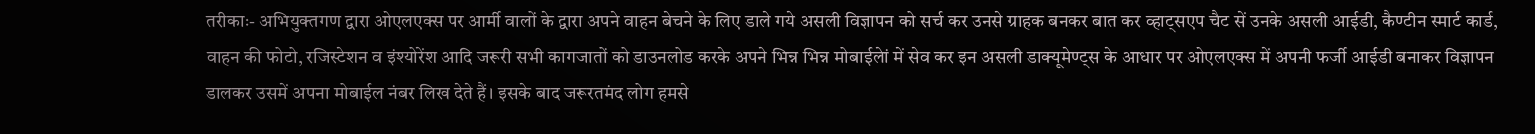तरीकाः- अभियुक्तगण द्वारा ओएलएक्स पर आर्मी वालों के द्वारा अपने वाहन बेचने के लिए डाले गये असली विज्ञापन को सर्च कर उनसे ग्राहक बनकर बात कर व्हाट्सएप चैट सें उनके असली आईडी, कैण्टीन स्मार्ट कार्ड, वाहन की फोटो, रजिस्टेशन व इंश्योरेंश आदि जरूरी सभी कागजातों को डाउनलोड करके अपने भिन्न भिन्न मोबाईलेां में सेव कर इन असली डाक्यूमेण्ट्स के आधार पर ओएलएक्स में अपनी फर्जी आईडी बनाकर विज्ञापन डालकर उसमें अपना मोबाईल नंबर लिख देते हैं। इसके बाद जरूरतमंद लोग हमसे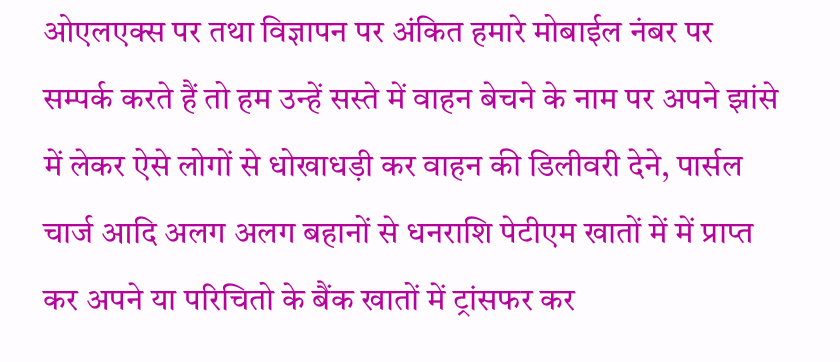ओएलएक्स पर तथा विज्ञापन पर अंकित हमारे मोबाईल नंबर पर सम्पर्क करते हैं तो हम उन्हें सस्ते में वाहन बेचने के नाम पर अपने झांसे में लेकर ऐसे लोगों से धोखाधड़ी कर वाहन की डिलीवरी देने, पार्सल चार्ज आदि अलग अलग बहानों से धनराशि पेटीएम खातों में में प्राप्त कर अपने या परिचितो के बैंक खातों में ट्रांसफर कर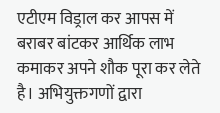एटीएम विड्राल कर आपस में बराबर बांटकर आर्थिक लाभ कमाकर अपने शौक पूरा कर लेते है। अभियुक्तगणों द्वारा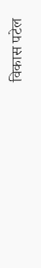विकास पटेल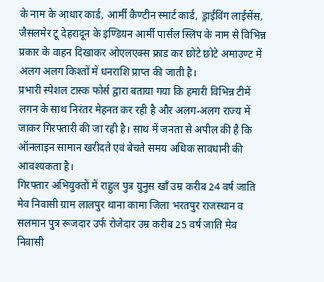के नाम के आधार कार्ड, आर्मी कैण्टीन स्मार्ट कार्ड, ड्राईविंग लाईसेंस, जैसलमेर टू देहरादून के इण्डियन आर्मी पार्सल स्लिप के नाम से विभिन्न प्रकार के वाहन दिखाकर ओएलएक्स फ्राड कर छोटे छोटे अमाउण्ट में अलग अलग किश्तों में धनराशि प्राप्त की जाती है।
प्रभारी स्पेशल टास्क फोर्स द्वारा बताया गया कि हमारी विभिन्न टीमें लगन के साथ निरंतर मेहनत कर रही है और अलग-अलग राज्य में जाकर गिरफ्तारी की जा रही है। साथ में जनता से अपील की है कि ऑनलाइन सामान खरीदते एवं बेचते समय अधिक सावधानी की आवश्यकता है।
गिरफ्तार अभियुक्तों में राहुल पुत्र युनुस खाँ उम्र करीब 24 वर्ष जाति मेव निवासी ग्राम लालपुर थाना कामा जिला भरतपुर राजस्थान व सलमान पुत्र रूजदार उर्फ रोजेदार उम्र करीब 25 वर्ष जाति मेव निवासी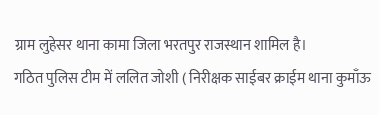ग्राम लुहेसर थाना कामा जिला भरतपुर राजस्थान शामिल है।
गठित पुलिस टीम में ललित जोशी ( निरीक्षक साईबर क्राईम थाना कुमाँऊ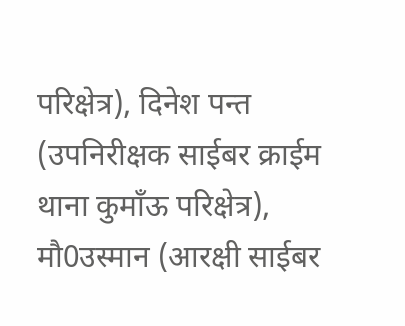परिक्षेत्र), दिनेश पन्त (उपनिरीक्षक साईबर क्राईम थाना कुमाँऊ परिक्षेत्र), मौ0उस्मान (आरक्षी साईबर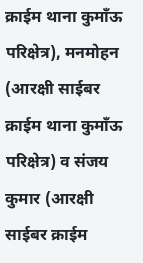क्राईम थाना कुमाँऊ परिक्षेत्र), मनमोहन (आरक्षी साईबर क्राईम थाना कुमाँऊ परिक्षेत्र) व संजय कुमार (आरक्षी साईबर क्राईम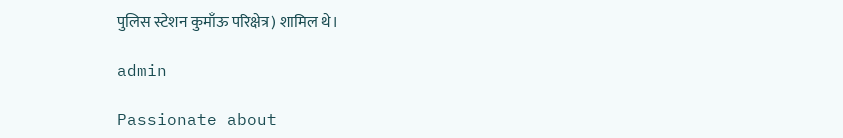पुलिस स्टेशन कुमाँऊ परिक्षेत्र) शामिल थे।

admin

Passionate about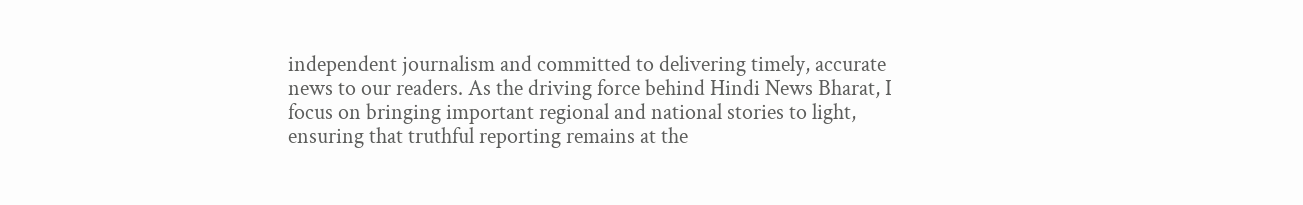independent journalism and committed to delivering timely, accurate news to our readers. As the driving force behind Hindi News Bharat, I focus on bringing important regional and national stories to light, ensuring that truthful reporting remains at the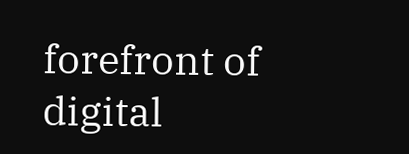forefront of digital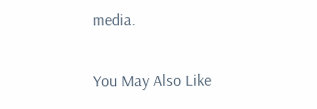media.

You May Also Like